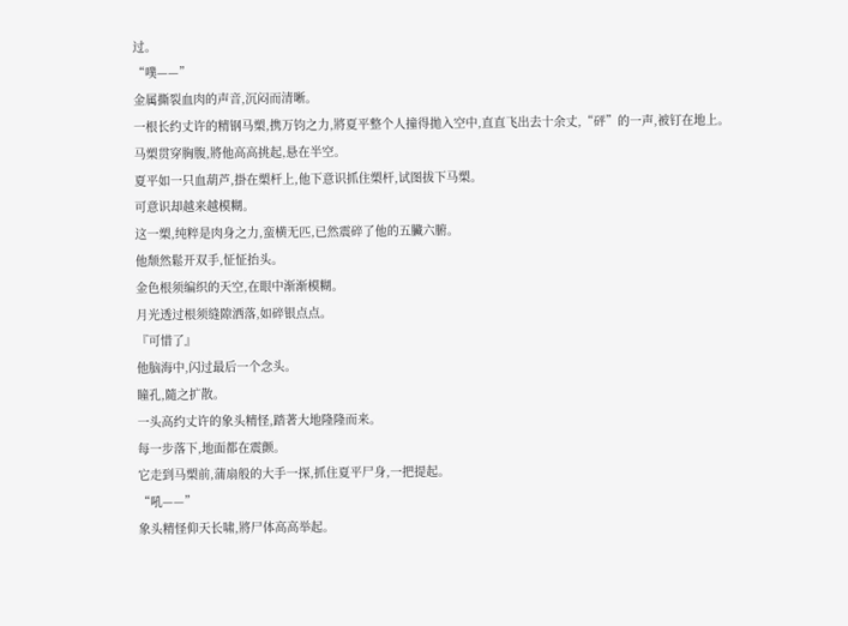过。
“噗——”
金属撕裂血肉的声音,沉闷而清晰。
一根长约丈许的精钢马槊,携万钧之力,將夏平整个人撞得拋入空中,直直飞出去十余丈,“砰”的一声,被钉在地上。
马槊贯穿胸腹,將他高高挑起,悬在半空。
夏平如一只血葫芦,掛在槊杆上,他下意识抓住槊杆,试图拔下马槊。
可意识却越来越模糊。
这一槊,纯粹是肉身之力,蛮横无匹,已然震碎了他的五臟六腑。
他颓然鬆开双手,怔怔抬头。
金色根须编织的天空,在眼中渐渐模糊。
月光透过根须缝隙洒落,如碎银点点。
『可惜了』
他脑海中,闪过最后一个念头。
瞳孔,隨之扩散。
一头高约丈许的象头精怪,踏著大地隆隆而来。
每一步落下,地面都在震颤。
它走到马槊前,蒲扇般的大手一探,抓住夏平尸身,一把提起。
“吼——”
象头精怪仰天长啸,將尸体高高举起。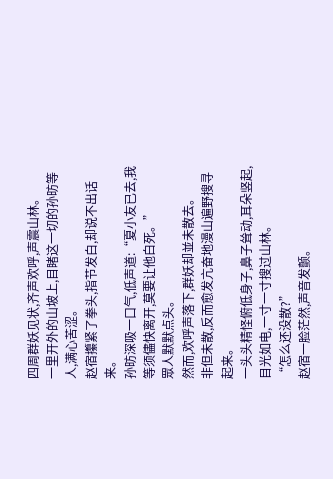四周群妖见状,齐声欢呼,声震山林。
一里开外的山坡上,目睹这一切的孙昉等人,满心苦涩。
赵宿攥紧了拳头,指节发白,却说不出话来。
孙昉深吸一口气,低声道:“夏小友已去,我等须儘快离开,莫要让他白死。”
眾人默默点头。
然而,欢呼声落下,群妖却並未散去。
非但未散,反而愈发亢奋地漫山遍野搜寻起来。
一头头精怪俯低身子,鼻子耸动,耳朵竖起,目光如电,一寸一寸搜过山林。
“怎么还没散?”
赵宿一脸茫然,声音发颤。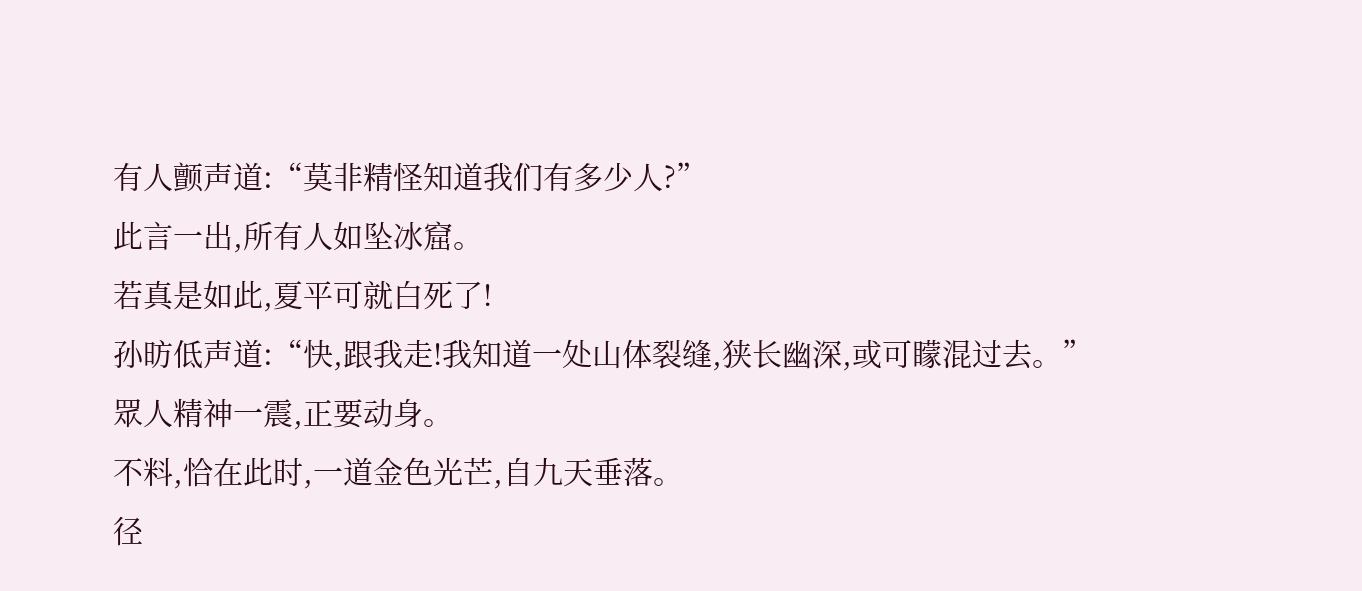有人颤声道:“莫非精怪知道我们有多少人?”
此言一出,所有人如坠冰窟。
若真是如此,夏平可就白死了!
孙昉低声道:“快,跟我走!我知道一处山体裂缝,狭长幽深,或可矇混过去。”
眾人精神一震,正要动身。
不料,恰在此时,一道金色光芒,自九天垂落。
径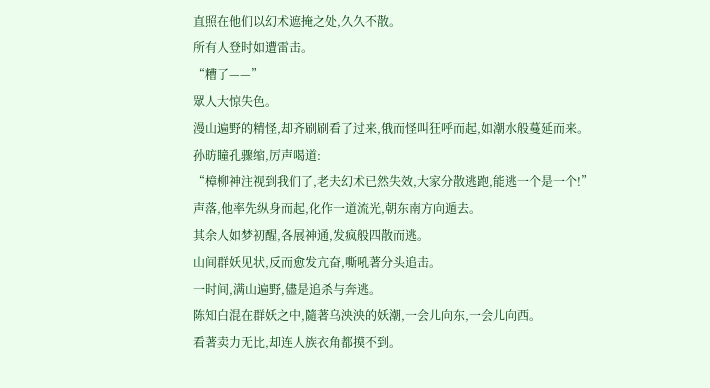直照在他们以幻术遮掩之处,久久不散。
所有人登时如遭雷击。
“糟了——”
眾人大惊失色。
漫山遍野的精怪,却齐刷刷看了过来,俄而怪叫狂呼而起,如潮水般蔓延而来。
孙昉瞳孔骤缩,厉声喝道:
“樟柳神注视到我们了,老夫幻术已然失效,大家分散逃跑,能逃一个是一个!”
声落,他率先纵身而起,化作一道流光,朝东南方向遁去。
其余人如梦初醒,各展神通,发疯般四散而逃。
山间群妖见状,反而愈发亢奋,嘶吼著分头追击。
一时间,满山遍野,儘是追杀与奔逃。
陈知白混在群妖之中,隨著乌泱泱的妖潮,一会儿向东,一会儿向西。
看著卖力无比,却连人族衣角都摸不到。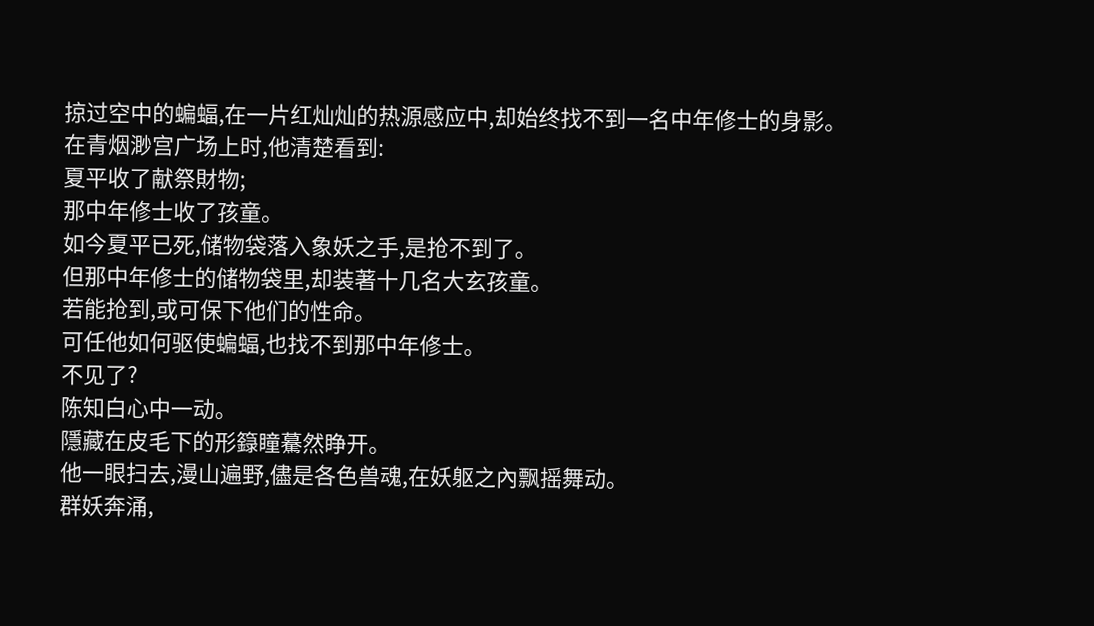掠过空中的蝙蝠,在一片红灿灿的热源感应中,却始终找不到一名中年修士的身影。
在青烟渺宫广场上时,他清楚看到:
夏平收了献祭財物;
那中年修士收了孩童。
如今夏平已死,储物袋落入象妖之手,是抢不到了。
但那中年修士的储物袋里,却装著十几名大玄孩童。
若能抢到,或可保下他们的性命。
可任他如何驱使蝙蝠,也找不到那中年修士。
不见了?
陈知白心中一动。
隱藏在皮毛下的形籙瞳驀然睁开。
他一眼扫去,漫山遍野,儘是各色兽魂,在妖躯之內飘摇舞动。
群妖奔涌,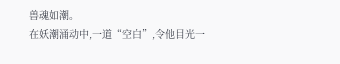兽魂如潮。
在妖潮涌动中,一道“空白”,令他目光一